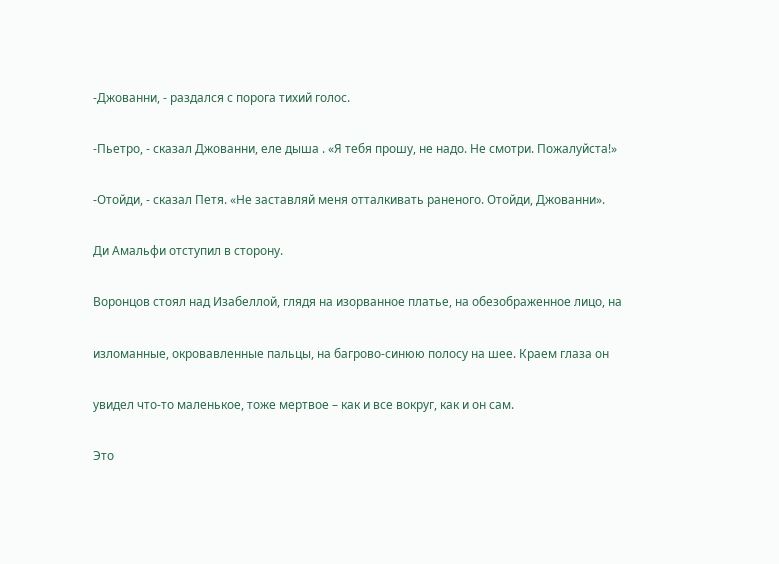-Джованни, - раздался с порога тихий голос.

-Пьетро, - сказал Джованни, еле дыша . «Я тебя прошу, не надо. Не смотри. Пожалуйста!»

-Отойди, - сказал Петя. «Не заставляй меня отталкивать раненого. Отойди, Джованни».

Ди Амальфи отступил в сторону.

Воронцов стоял над Изабеллой, глядя на изорванное платье, на обезображенное лицо, на

изломанные, окровавленные пальцы, на багрово-синюю полосу на шее. Краем глаза он

увидел что-то маленькое, тоже мертвое – как и все вокруг, как и он сам.

Это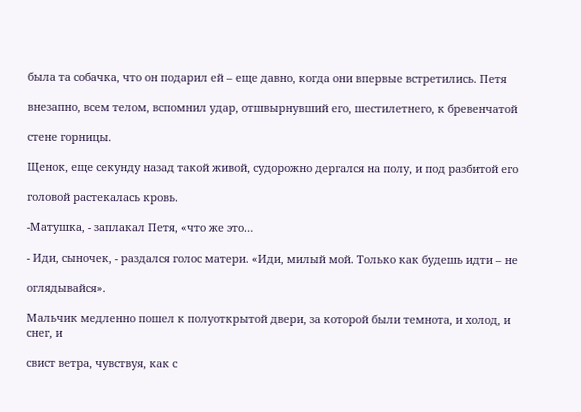была та собачка, что он подарил ей – еще давно, когда они впервые встретились. Петя

внезапно, всем телом, вспомнил удар, отшвырнувший его, шестилетнего, к бревенчатой

стене горницы.

Щенок, еще секунду назад такой живой, судорожно дергался на полу, и под разбитой его

головой растекалась кровь.

-Матушка, - заплакал Петя, «что же это…

- Иди, сыночек, - раздался голос матери. «Иди, милый мой. Только как будешь идти – не

оглядывайся».

Мальчик медленно пошел к полуоткрытой двери, за которой были темнота, и холод, и снег, и

свист ветра, чувствуя, как с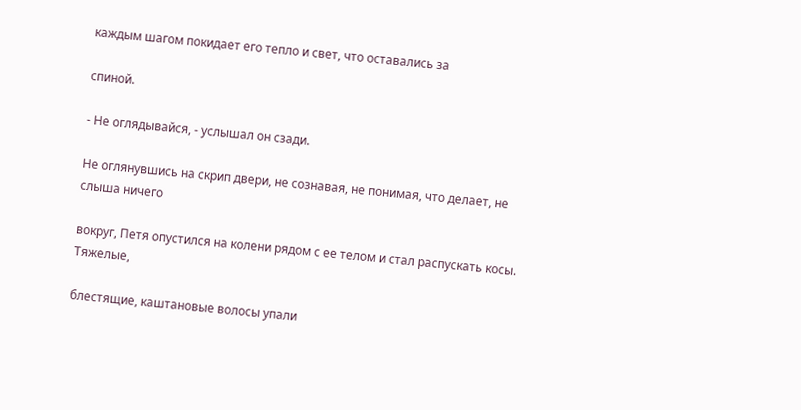каждым шагом покидает его тепло и свет, что оставались за

спиной.

- Не оглядывайся, - услышал он сзади.

Не оглянувшись на скрип двери, не сознавая, не понимая, что делает, не слыша ничего

вокруг, Петя опустился на колени рядом с ее телом и стал распускать косы. Тяжелые,

блестящие, каштановые волосы упали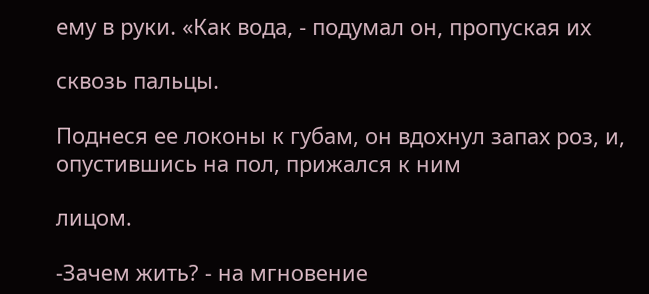ему в руки. «Как вода, - подумал он, пропуская их

сквозь пальцы.

Поднеся ее локоны к губам, он вдохнул запах роз, и, опустившись на пол, прижался к ним

лицом.

-Зачем жить? - на мгновение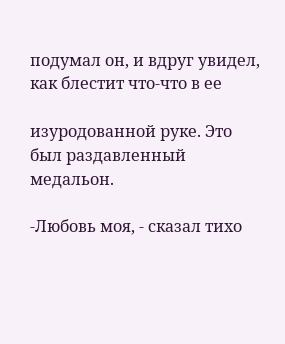подумал он, и вдруг увидел, как блестит что-что в ее

изуродованной руке. Это был раздавленный медальон.

-Любовь моя, - сказал тихо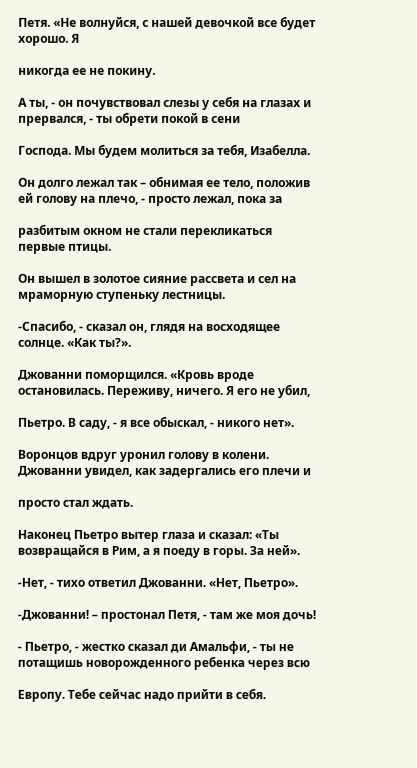Петя. «Не волнуйся, с нашей девочкой все будет хорошо. Я

никогда ее не покину.

А ты, - он почувствовал слезы у себя на глазах и прервался, - ты обрети покой в сени

Господа. Мы будем молиться за тебя, Изабелла.

Он долго лежал так – обнимая ее тело, положив ей голову на плечо, - просто лежал, пока за

разбитым окном не стали перекликаться первые птицы.

Он вышел в золотое сияние рассвета и сел на мраморную ступеньку лестницы.

-Спасибо, - сказал он, глядя на восходящее солнце. «Как ты?».

Джованни поморщился. «Кровь вроде остановилась. Переживу, ничего. Я его не убил,

Пьетро. В саду, - я все обыскал, - никого нет».

Воронцов вдруг уронил голову в колени. Джованни увидел, как задергались его плечи и

просто стал ждать.

Наконец Пьетро вытер глаза и сказал: «Ты возвращайся в Рим, а я поеду в горы. За ней».

-Нет, - тихо ответил Джованни. «Нет, Пьетро».

-Джованни! – простонал Петя, - там же моя дочь!

- Пьетро, - жестко сказал ди Амальфи, - ты не потащишь новорожденного ребенка через всю

Европу. Тебе сейчас надо прийти в себя.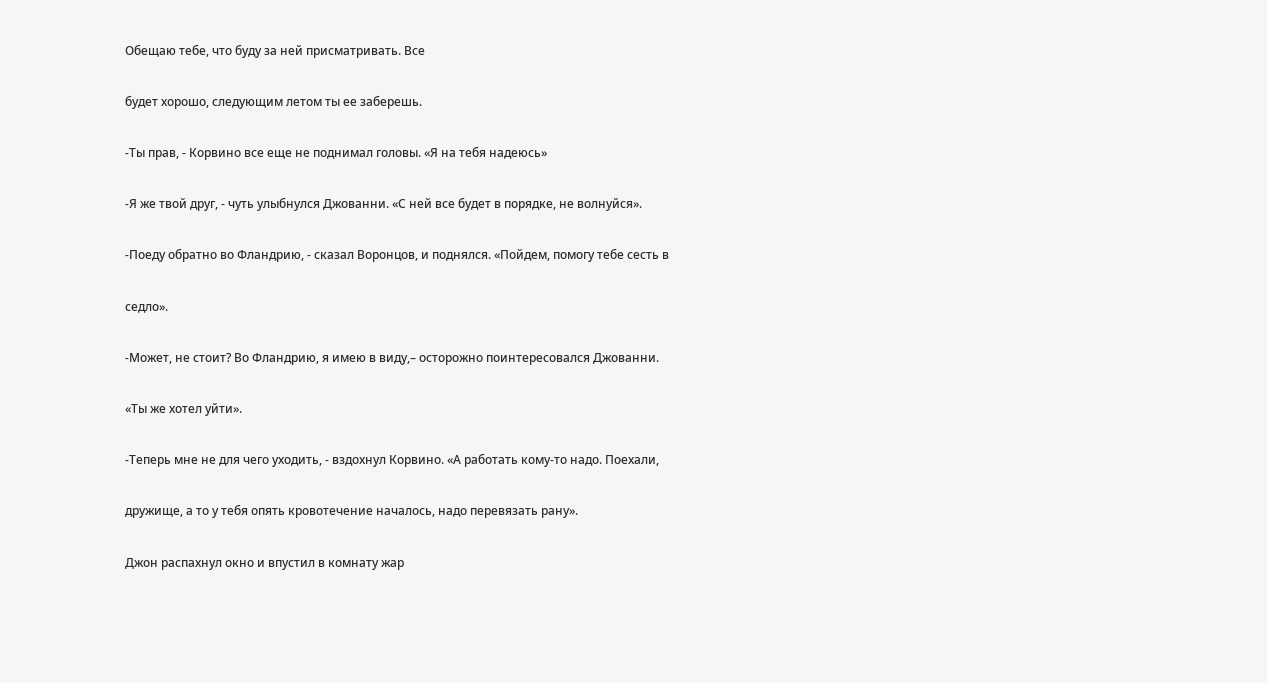Обещаю тебе, что буду за ней присматривать. Все

будет хорошо, следующим летом ты ее заберешь.

-Ты прав, - Корвино все еще не поднимал головы. «Я на тебя надеюсь»

-Я же твой друг, - чуть улыбнулся Джованни. «С ней все будет в порядке, не волнуйся».

-Поеду обратно во Фландрию, - сказал Воронцов, и поднялся. «Пойдем, помогу тебе сесть в

седло».

-Может, не стоит? Во Фландрию, я имею в виду,– осторожно поинтересовался Джованни.

«Ты же хотел уйти».

-Теперь мне не для чего уходить, - вздохнул Корвино. «А работать кому-то надо. Поехали,

дружище, а то у тебя опять кровотечение началось, надо перевязать рану».

Джон распахнул окно и впустил в комнату жар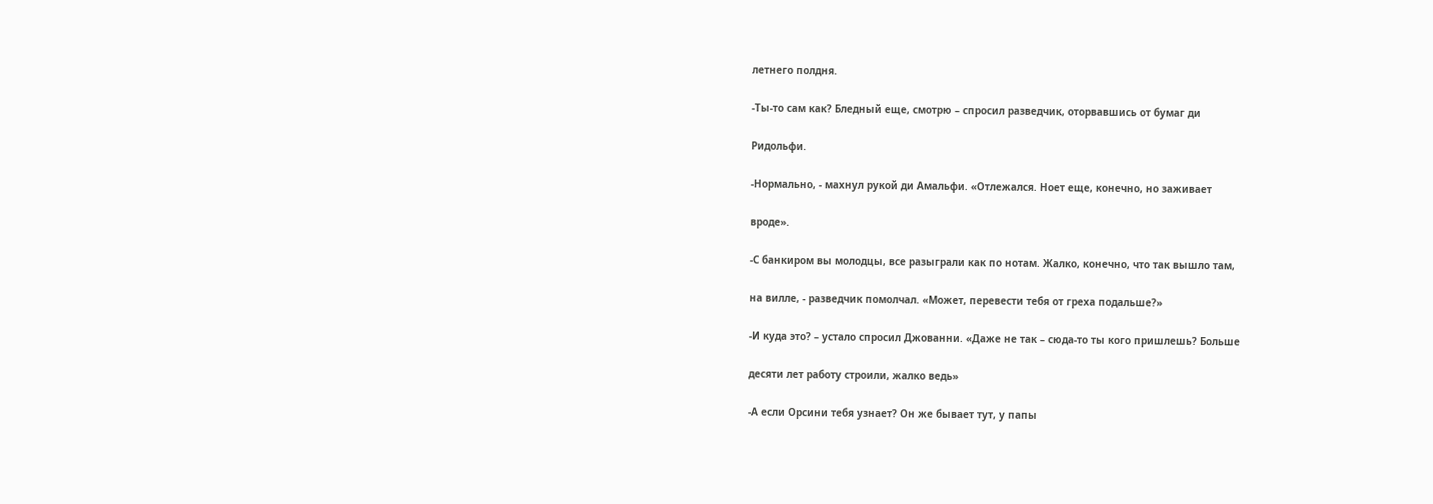летнего полдня.

-Ты-то сам как? Бледный еще, смотрю – спросил разведчик, оторвавшись от бумаг ди

Ридольфи.

-Нормально, - махнул рукой ди Амальфи. «Отлежался. Ноет еще, конечно, но заживает

вроде».

-С банкиром вы молодцы, все разыграли как по нотам. Жалко, конечно, что так вышло там,

на вилле, - разведчик помолчал. «Может, перевести тебя от греха подальше?»

-И куда это? – устало спросил Джованни. «Даже не так – сюда-то ты кого пришлешь? Больше

десяти лет работу строили, жалко ведь»

-А если Орсини тебя узнает? Он же бывает тут, у папы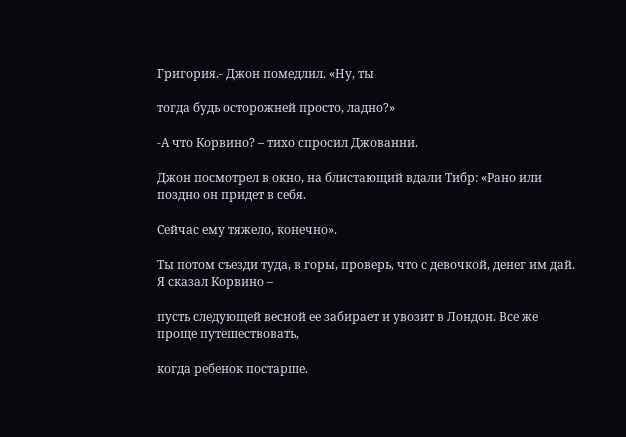Григория.- Джон помедлил. «Ну, ты

тогда будь осторожней просто, ладно?»

-А что Корвино? – тихо спросил Джованни.

Джон посмотрел в окно, на блистающий вдали Тибр: «Рано или поздно он придет в себя.

Сейчас ему тяжело, конечно».

Ты потом съезди туда, в горы, проверь, что с девочкой, денег им дай. Я сказал Корвино –

пусть следующей весной ее забирает и увозит в Лондон. Все же проще путешествовать,

когда ребенок постарше.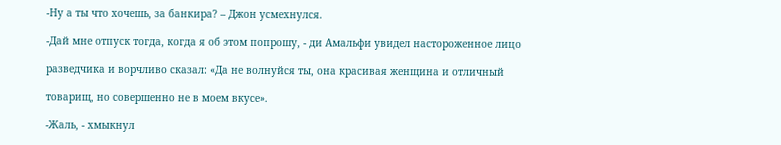-Ну а ты что хочешь, за банкира? – Джон усмехнулся.

-Дай мне отпуск тогда, когда я об этом попрошу, - ди Амальфи увидел настороженное лицо

разведчика и ворчливо сказал: «Да не волнуйся ты, она красивая женщина и отличный

товарищ, но совершенно не в моем вкусе».

-Жаль, - хмыкнул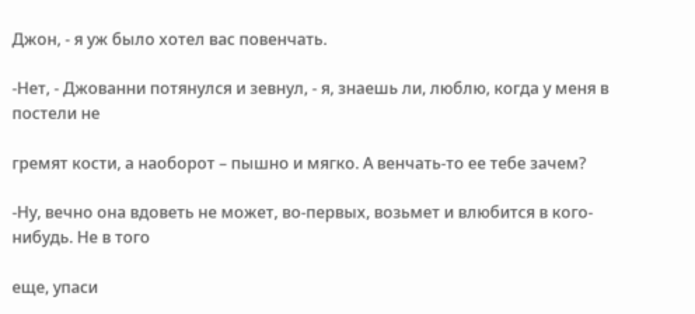Джон, - я уж было хотел вас повенчать.

-Нет, - Джованни потянулся и зевнул, - я, знаешь ли, люблю, когда у меня в постели не

гремят кости, а наоборот – пышно и мягко. А венчать-то ее тебе зачем?

-Ну, вечно она вдоветь не может, во-первых, возьмет и влюбится в кого-нибудь. Не в того

еще, упаси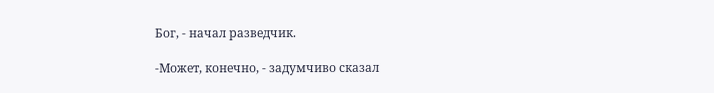Бог, - начал разведчик.

-Может, конечно, - задумчиво сказал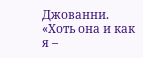Джованни. «Хоть она и как я –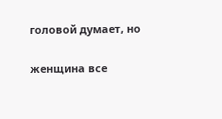головой думает, но

женщина все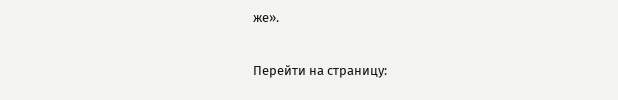же».

Перейти на страницу: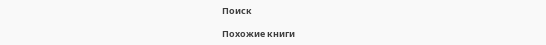Поиск

Похожие книги